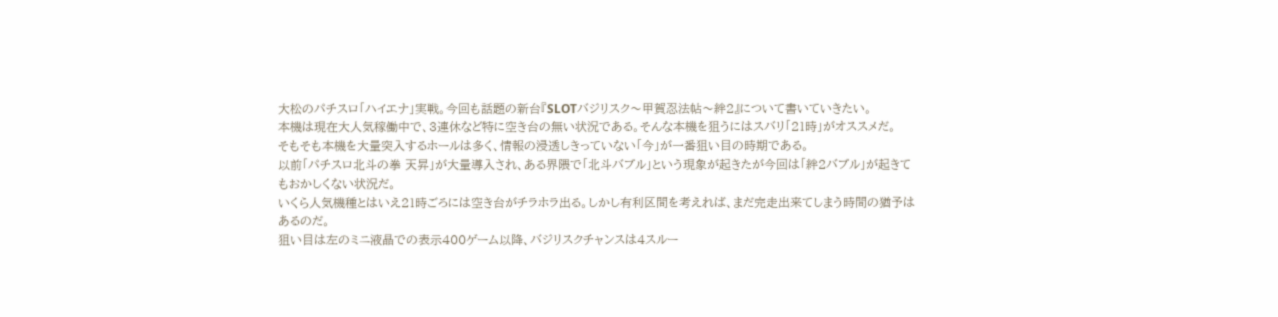大松のパチスロ「ハイエナ」実戦。今回も話題の新台『SLOTバジリスク〜甲賀忍法帖〜絆2』について書いていきたい。
本機は現在大人気稼働中で、3連休など特に空き台の無い状況である。そんな本機を狙うにはスバリ「21時」がオススメだ。
そもそも本機を大量突入するホールは多く、情報の浸透しきっていない「今」が一番狙い目の時期である。
以前「パチスロ北斗の拳 天昇」が大量導入され、ある界隈で「北斗バブル」という現象が起きたが今回は「絆2バブル」が起きてもおかしくない状況だ。
いくら人気機種とはいえ21時ごろには空き台がチラホラ出る。しかし有利区間を考えれば、まだ完走出来てしまう時間の猶予はあるのだ。
狙い目は左のミニ液晶での表示400ゲーム以降、バジリスクチャンスは4スルー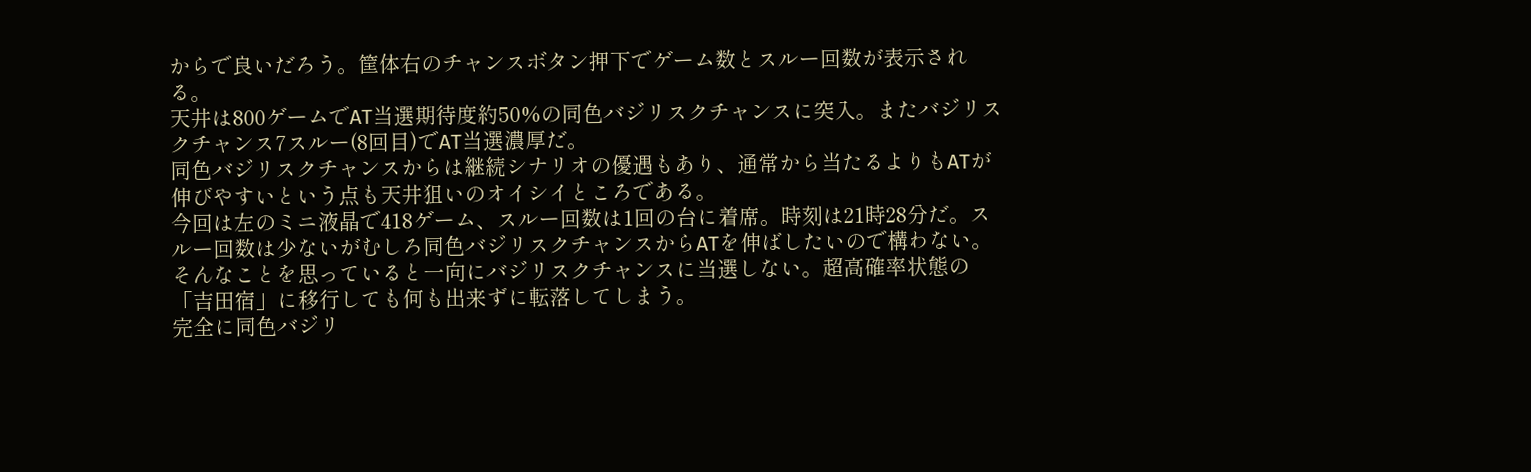からで良いだろう。筐体右のチャンスボタン押下でゲーム数とスルー回数が表示される。
天井は800ゲームでAT当選期待度約50%の同色バジリスクチャンスに突入。またバジリスクチャンス7スルー(8回目)でAT当選濃厚だ。
同色バジリスクチャンスからは継続シナリオの優遇もあり、通常から当たるよりもATが伸びやすいという点も天井狙いのオイシイところである。
今回は左のミニ液晶で418ゲーム、スルー回数は1回の台に着席。時刻は21時28分だ。スルー回数は少ないがむしろ同色バジリスクチャンスからATを伸ばしたいので構わない。
そんなことを思っていると一向にバジリスクチャンスに当選しない。超高確率状態の「吉田宿」に移行しても何も出来ずに転落してしまう。
完全に同色バジリ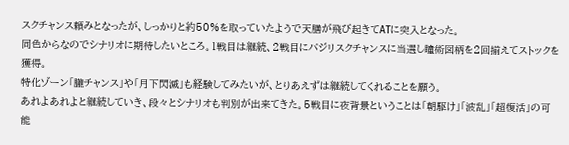スクチャンス頼みとなったが、しっかりと約50%を取っていたようで天膳が飛び起きてATに突入となった。
同色からなのでシナリオに期待したいところ。1戦目は継続、2戦目にバジリスクチャンスに当選し瞳術図柄を2回揃えてストックを獲得。
特化ゾーン「朧チャンス」や「月下閃滅」も経験してみたいが、とりあえずは継続してくれることを願う。
あれよあれよと継続していき、段々とシナリオも判別が出来てきた。5戦目に夜背景ということは「朝駆け」「波乱」「超復活」の可能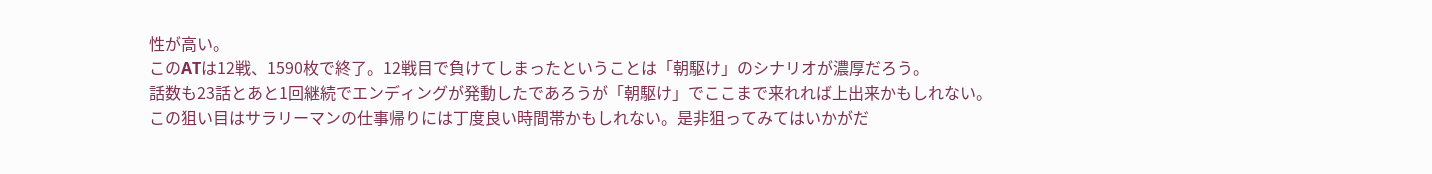性が高い。
このATは12戦、1590枚で終了。12戦目で負けてしまったということは「朝駆け」のシナリオが濃厚だろう。
話数も23話とあと1回継続でエンディングが発動したであろうが「朝駆け」でここまで来れれば上出来かもしれない。
この狙い目はサラリーマンの仕事帰りには丁度良い時間帯かもしれない。是非狙ってみてはいかがだ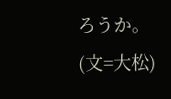ろうか。
(文=大松)